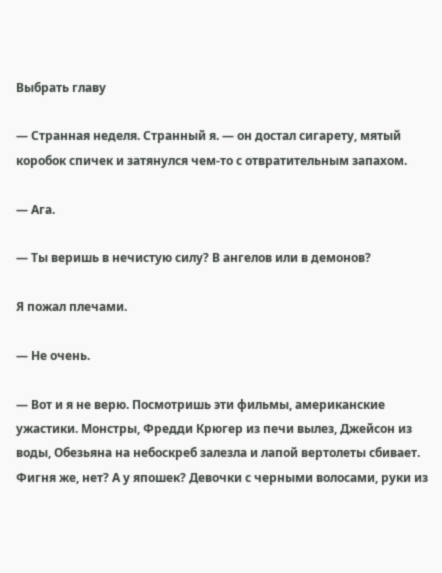Выбрать главу

— Странная неделя. Странный я. — он достал сигарету, мятый коробок спичек и затянулся чем-то с отвратительным запахом.

— Ага.

— Ты веришь в нечистую силу? В ангелов или в демонов?

Я пожал плечами.

— Не очень.

— Вот и я не верю. Посмотришь эти фильмы, американские ужастики. Монстры, Фредди Крюгер из печи вылез, Джейсон из воды, Обезьяна на небоскреб залезла и лапой вертолеты сбивает. Фигня же, нет? А у япошек? Девочки с черными волосами, руки из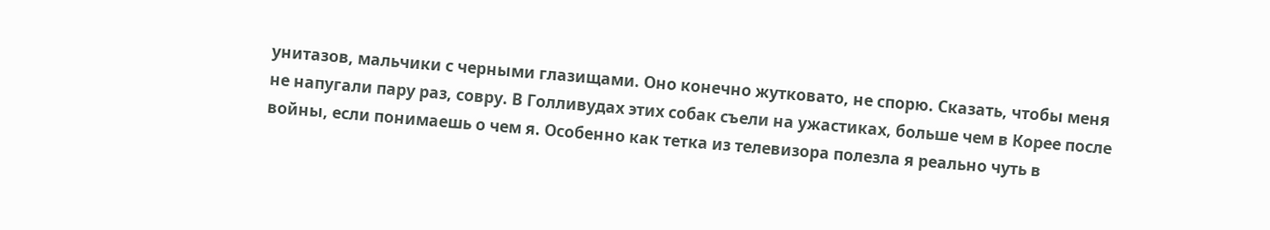унитазов, мальчики с черными глазищами. Оно конечно жутковато, не спорю. Сказать, чтобы меня не напугали пару раз, совру. В Голливудах этих собак съели на ужастиках, больше чем в Корее после войны, если понимаешь о чем я. Особенно как тетка из телевизора полезла я реально чуть в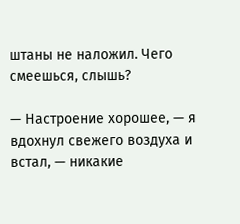штаны не наложил. Чего смеешься, слышь?

— Настроение хорошее, — я вдохнул свежего воздуха и встал, — никакие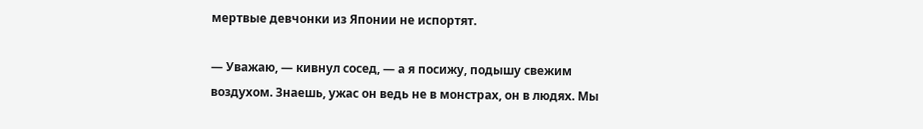мертвые девчонки из Японии не испортят.

— Уважаю, — кивнул сосед, — а я посижу, подышу свежим воздухом. Знаешь, ужас он ведь не в монстрах, он в людях. Мы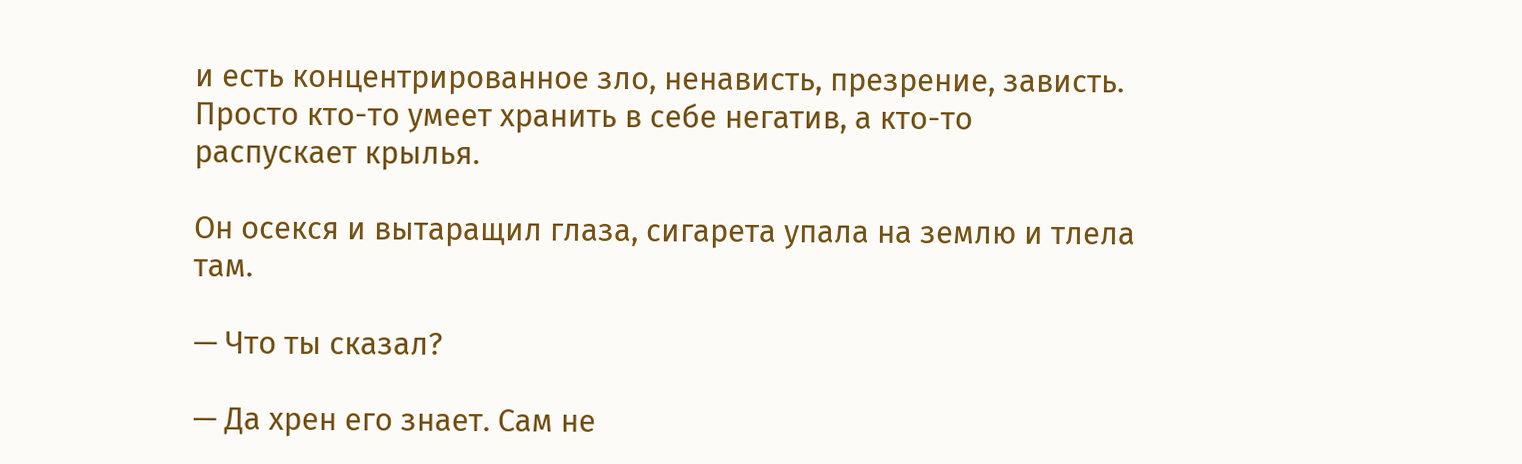и есть концентрированное зло, ненависть, презрение, зависть. Просто кто-то умеет хранить в себе негатив, а кто-то распускает крылья.

Он осекся и вытаращил глаза, сигарета упала на землю и тлела там.

— Что ты сказал?

— Да хрен его знает. Сам не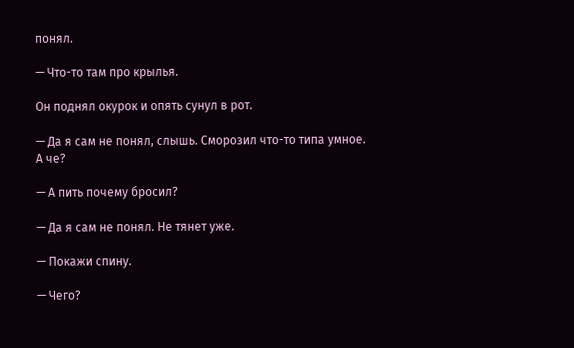понял.

— Что-то там про крылья.

Он поднял окурок и опять сунул в рот.

— Да я сам не понял, слышь. Сморозил что-то типа умное. А че?

— А пить почему бросил?

— Да я сам не понял. Не тянет уже.

— Покажи спину.

— Чего?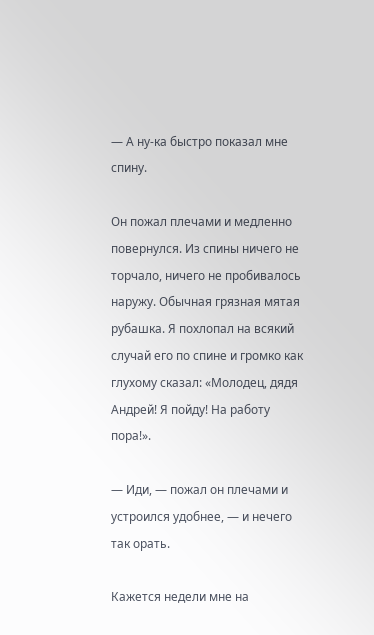— А ну-ка быстро показал мне спину.

Он пожал плечами и медленно повернулся. Из спины ничего не торчало, ничего не пробивалось наружу. Обычная грязная мятая рубашка. Я похлопал на всякий случай его по спине и громко как глухому сказал: «Молодец, дядя Андрей! Я пойду! На работу пора!».

— Иди, — пожал он плечами и устроился удобнее, — и нечего так орать.

Кажется недели мне на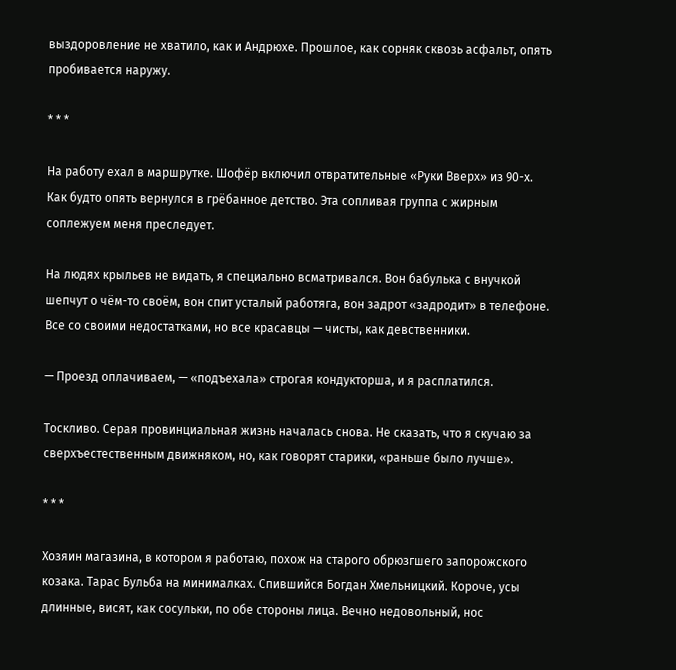выздоровление не хватило, как и Андрюхе. Прошлое, как сорняк сквозь асфальт, опять пробивается наружу.

* * *

На работу ехал в маршрутке. Шофёр включил отвратительные «Руки Вверх» из 90-х. Как будто опять вернулся в грёбанное детство. Эта сопливая группа с жирным соплежуем меня преследует.

На людях крыльев не видать, я специально всматривался. Вон бабулька с внучкой шепчут о чём-то своём, вон спит усталый работяга, вон задрот «задродит» в телефоне. Все со своими недостатками, но все красавцы — чисты, как девственники.

— Проезд оплачиваем, — «подъехала» строгая кондукторша, и я расплатился.

Тоскливо. Серая провинциальная жизнь началась снова. Не сказать, что я скучаю за сверхъестественным движняком, но, как говорят старики, «раньше было лучше».

* * *

Хозяин магазина, в котором я работаю, похож на старого обрюзгшего запорожского козака. Тарас Бульба на минималках. Спившийся Богдан Хмельницкий. Короче, усы длинные, висят, как сосульки, по обе стороны лица. Вечно недовольный, нос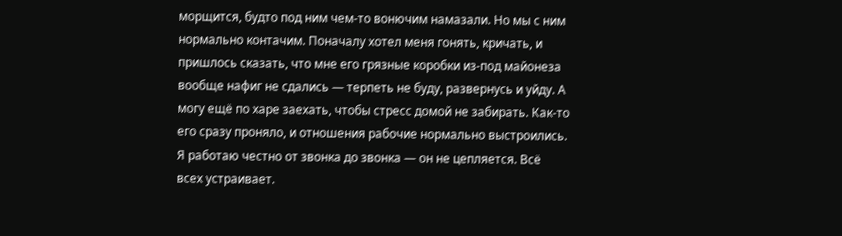морщится, будто под ним чем-то вонючим намазали. Но мы с ним нормально контачим. Поначалу хотел меня гонять, кричать, и пришлось сказать, что мне его грязные коробки из-под майонеза вообще нафиг не сдались — терпеть не буду, развернусь и уйду. А могу ещё по харе заехать, чтобы стресс домой не забирать. Как-то его сразу проняло, и отношения рабочие нормально выстроились. Я работаю честно от звонка до звонка — он не цепляется. Всё всех устраивает.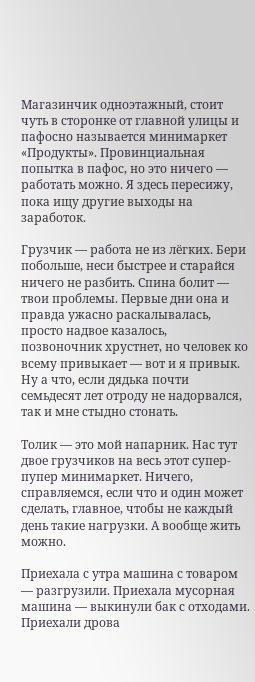Магазинчик одноэтажный, стоит чуть в сторонке от главной улицы и пафосно называется минимаркет «Продукты». Провинциальная попытка в пафос, но это ничего — работать можно. Я здесь пересижу, пока ищу другие выходы на заработок.

Грузчик — работа не из лёгких. Бери побольше, неси быстрее и старайся ничего не разбить. Спина болит — твои проблемы. Первые дни она и правда ужасно раскалывалась, просто надвое казалось, позвоночник хрустнет, но человек ко всему привыкает — вот и я привык. Ну а что, если дядька почти семьдесят лет отроду не надорвался, так и мне стыдно стонать.

Толик — это мой напарник. Нас тут двое грузчиков на весь этот супер-пупер минимаркет. Ничего, справляемся, если что и один может сделать, главное, чтобы не каждый день такие нагрузки. А вообще жить можно.

Приехала с утра машина с товаром — разгрузили. Приехала мусорная машина — выкинули бак с отходами. Приехали дрова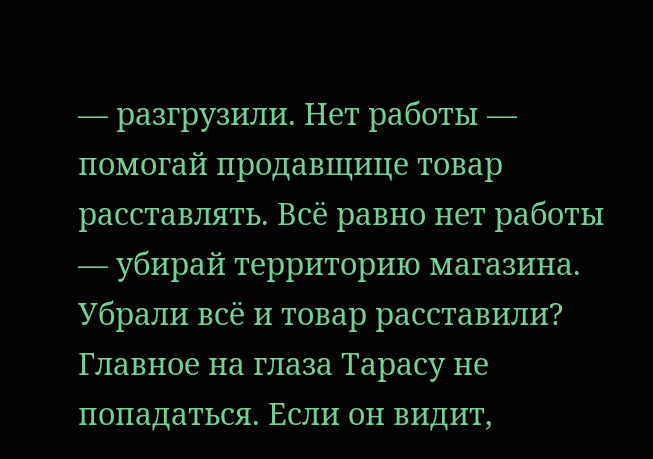— разгрузили. Нет работы — помогай продавщице товар расставлять. Всё равно нет работы — убирай территорию магазина. Убрали всё и товар расставили? Главное на глаза Тарасу не попадаться. Если он видит,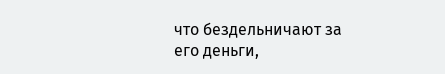что бездельничают за его деньги,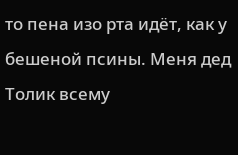то пена изо рта идёт, как у бешеной псины. Меня дед Толик всему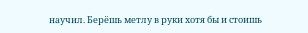научил. Берёшь метлу в руки хотя бы и стоишь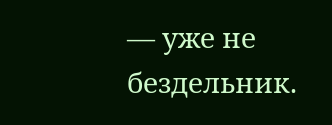— уже не бездельник.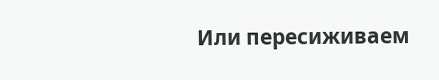Или пересиживаем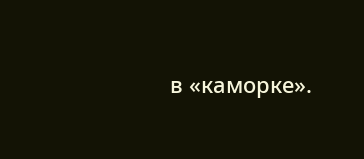в «каморке».